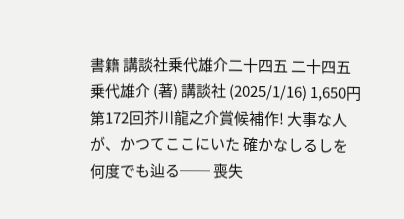書籍 講談社乗代雄介二十四五 二十四五 乗代雄介 (著) 講談社 (2025/1/16) 1,650円 第172回芥川龍之介賞候補作! 大事な人が、かつてここにいた 確かなしるしを何度でも辿る── 喪失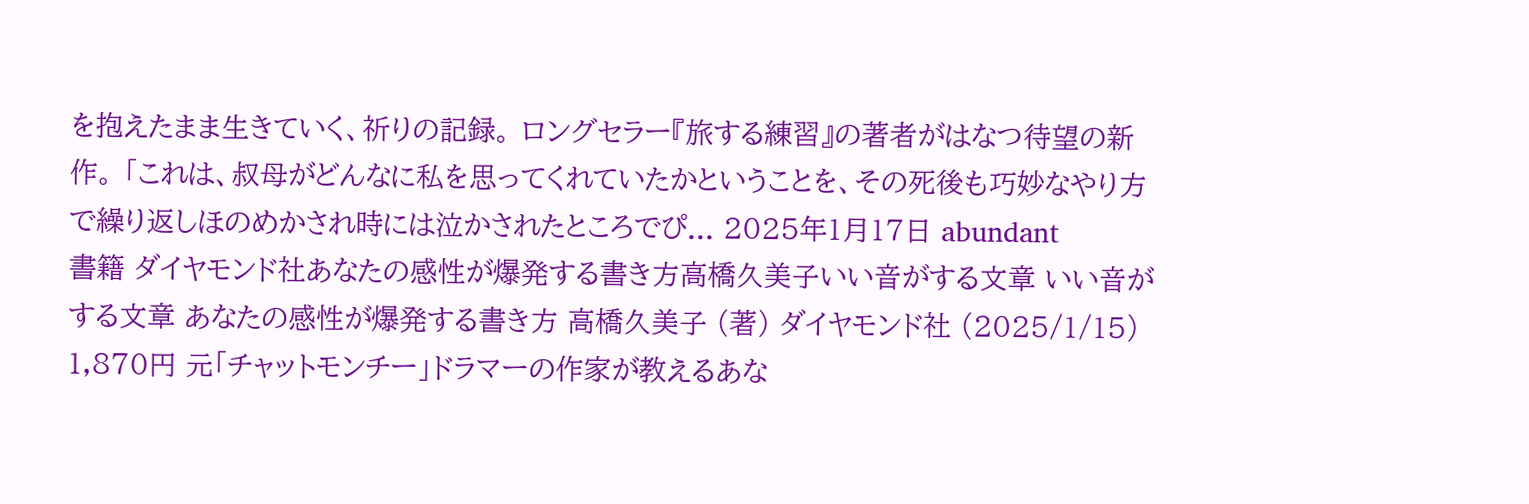を抱えたまま生きていく、祈りの記録。 ロングセラー『旅する練習』の著者がはなつ待望の新作。 「これは、叔母がどんなに私を思ってくれていたかということを、その死後も巧妙なやり方で繰り返しほのめかされ時には泣かされたところでぴ... 2025年1月17日 abundant
書籍 ダイヤモンド社あなたの感性が爆発する書き方高橋久美子いい音がする文章 いい音がする文章 あなたの感性が爆発する書き方 高橋久美子 (著) ダイヤモンド社 (2025/1/15) 1,870円 元「チャットモンチー」ドラマーの作家が教えるあな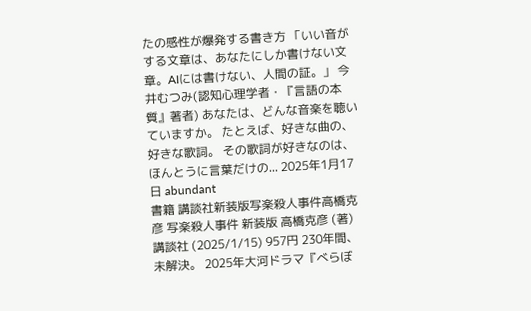たの感性が爆発する書き方 「いい音がする文章は、あなたにしか書けない文章。AIには書けない、人間の証。」 今井むつみ(認知心理学者・『言語の本質』著者) あなたは、どんな音楽を聴いていますか。 たとえば、好きな曲の、好きな歌詞。 その歌詞が好きなのは、ほんとうに言葉だけの... 2025年1月17日 abundant
書籍 講談社新装版写楽殺人事件高橋克彦 写楽殺人事件 新装版 高橋克彦 (著) 講談社 (2025/1/15) 957円 230年間、未解決。 2025年大河ドラマ『べらぼ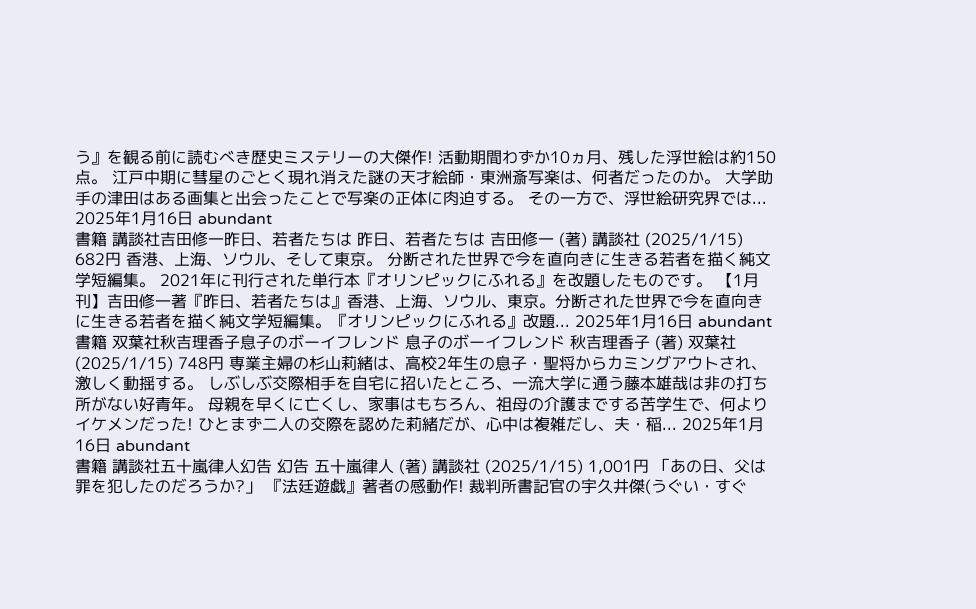う』を観る前に読むべき歴史ミステリーの大傑作! 活動期間わずか10ヵ月、残した浮世絵は約150点。 江戸中期に彗星のごとく現れ消えた謎の天才絵師・東洲斎写楽は、何者だったのか。 大学助手の津田はある画集と出会ったことで写楽の正体に肉迫する。 その一方で、浮世絵研究界では... 2025年1月16日 abundant
書籍 講談社吉田修一昨日、若者たちは 昨日、若者たちは 吉田修一 (著) 講談社 (2025/1/15) 682円 香港、上海、ソウル、そして東京。 分断された世界で今を直向きに生きる若者を描く純文学短編集。 2021年に刊行された単行本『オリンピックにふれる』を改題したものです。 【1月刊】吉田修一著『昨日、若者たちは』香港、上海、ソウル、東京。分断された世界で今を直向きに生きる若者を描く純文学短編集。『オリンピックにふれる』改題... 2025年1月16日 abundant
書籍 双葉社秋吉理香子息子のボーイフレンド 息子のボーイフレンド 秋吉理香子 (著) 双葉社 (2025/1/15) 748円 専業主婦の杉山莉緒は、高校2年生の息子・聖将からカミングアウトされ、激しく動揺する。 しぶしぶ交際相手を自宅に招いたところ、一流大学に通う藤本雄哉は非の打ち所がない好青年。 母親を早くに亡くし、家事はもちろん、祖母の介護までする苦学生で、何よりイケメンだった! ひとまず二人の交際を認めた莉緒だが、心中は複雑だし、夫・稲... 2025年1月16日 abundant
書籍 講談社五十嵐律人幻告 幻告 五十嵐律人 (著) 講談社 (2025/1/15) 1,001円 「あの日、父は罪を犯したのだろうか?」 『法廷遊戯』著者の感動作! 裁判所書記官の宇久井傑(うぐい・すぐ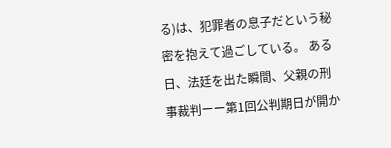る)は、犯罪者の息子だという秘密を抱えて過ごしている。 ある日、法廷を出た瞬間、父親の刑事裁判ーー第1回公判期日が開か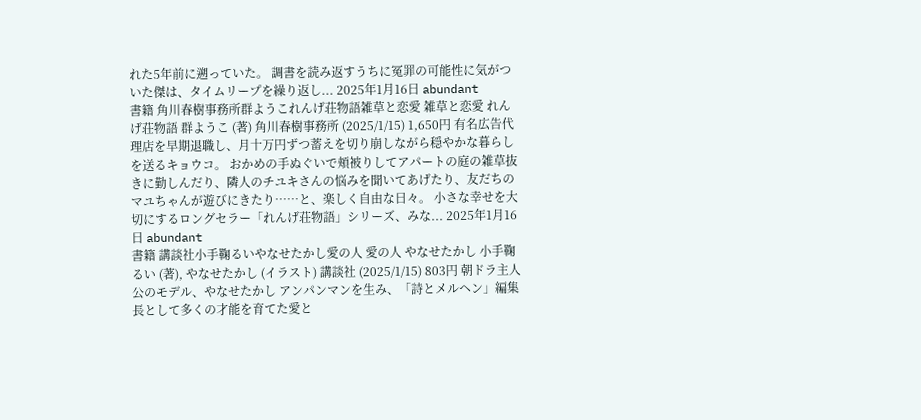れた5年前に遡っていた。 調書を読み返すうちに冤罪の可能性に気がついた傑は、タイムリープを繰り返し... 2025年1月16日 abundant
書籍 角川春樹事務所群ようこれんげ荘物語雑草と恋愛 雑草と恋愛 れんげ荘物語 群ようこ (著) 角川春樹事務所 (2025/1/15) 1,650円 有名広告代理店を早期退職し、月十万円ずつ蓄えを切り崩しながら穏やかな暮らしを送るキョウコ。 おかめの手ぬぐいで頬被りしてアパートの庭の雑草抜きに勤しんだり、隣人のチユキさんの悩みを聞いてあげたり、友だちのマユちゃんが遊びにきたり……と、楽しく自由な日々。 小さな幸せを大切にするロングセラー「れんげ荘物語」シリーズ、みな... 2025年1月16日 abundant
書籍 講談社小手鞠るいやなせたかし愛の人 愛の人 やなせたかし 小手鞠るい (著), やなせたかし (イラスト) 講談社 (2025/1/15) 803円 朝ドラ主人公のモデル、やなせたかし アンパンマンを生み、「詩とメルヘン」編集長として多くの才能を育てた愛と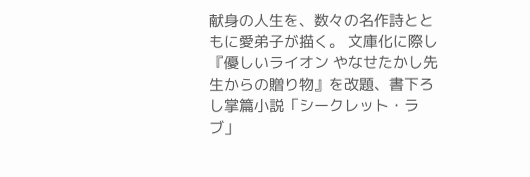献身の人生を、数々の名作詩とともに愛弟子が描く。 文庫化に際し『優しいライオン やなせたかし先生からの贈り物』を改題、書下ろし掌篇小説「シークレット・ラブ」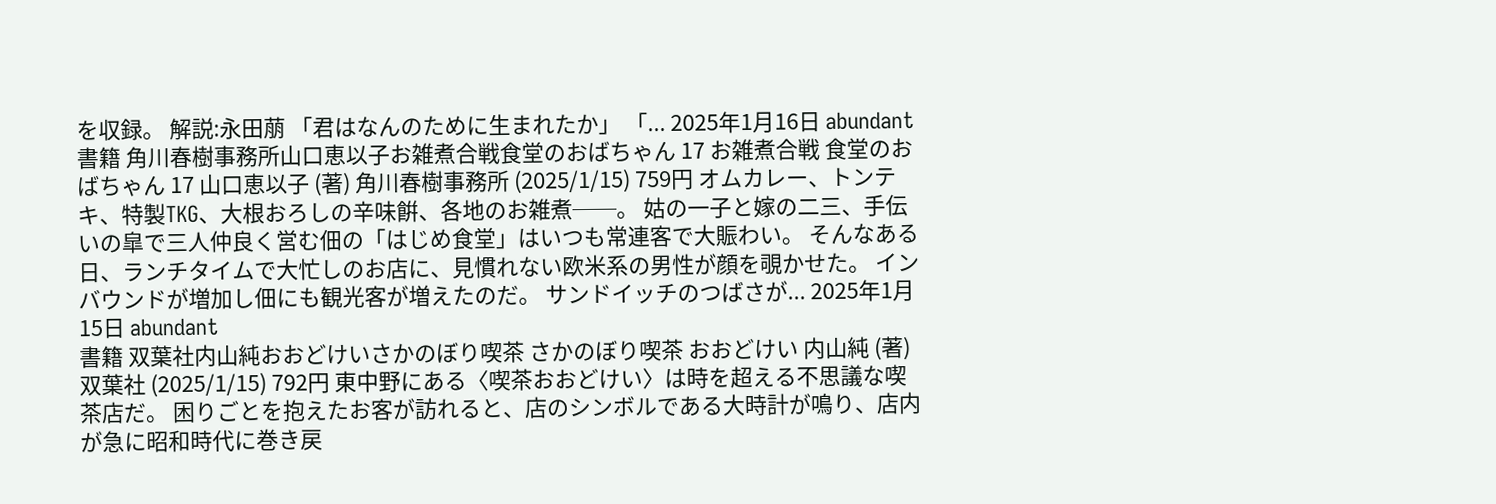を収録。 解説:永田萠 「君はなんのために生まれたか」 「... 2025年1月16日 abundant
書籍 角川春樹事務所山口恵以子お雑煮合戦食堂のおばちゃん 17 お雑煮合戦 食堂のおばちゃん 17 山口恵以子 (著) 角川春樹事務所 (2025/1/15) 759円 オムカレー、トンテキ、特製TKG、大根おろしの辛味餠、各地のお雑煮──。 姑の一子と嫁の二三、手伝いの皐で三人仲良く営む佃の「はじめ食堂」はいつも常連客で大賑わい。 そんなある日、ランチタイムで大忙しのお店に、見慣れない欧米系の男性が顔を覗かせた。 インバウンドが増加し佃にも観光客が増えたのだ。 サンドイッチのつばさが... 2025年1月15日 abundant
書籍 双葉社内山純おおどけいさかのぼり喫茶 さかのぼり喫茶 おおどけい 内山純 (著) 双葉社 (2025/1/15) 792円 東中野にある〈喫茶おおどけい〉は時を超える不思議な喫茶店だ。 困りごとを抱えたお客が訪れると、店のシンボルである大時計が鳴り、店内が急に昭和時代に巻き戻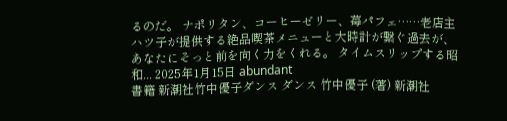るのだ。 ナポリタン、コーヒーゼリー、苺パフェ……老店主ハツ子が提供する絶品喫茶メニューと大時計が繋ぐ過去が、あなたにそっと前を向く力をくれる。 タイムスリップする昭和... 2025年1月15日 abundant
書籍 新潮社竹中優子ダンス ダンス 竹中優子 (著) 新潮社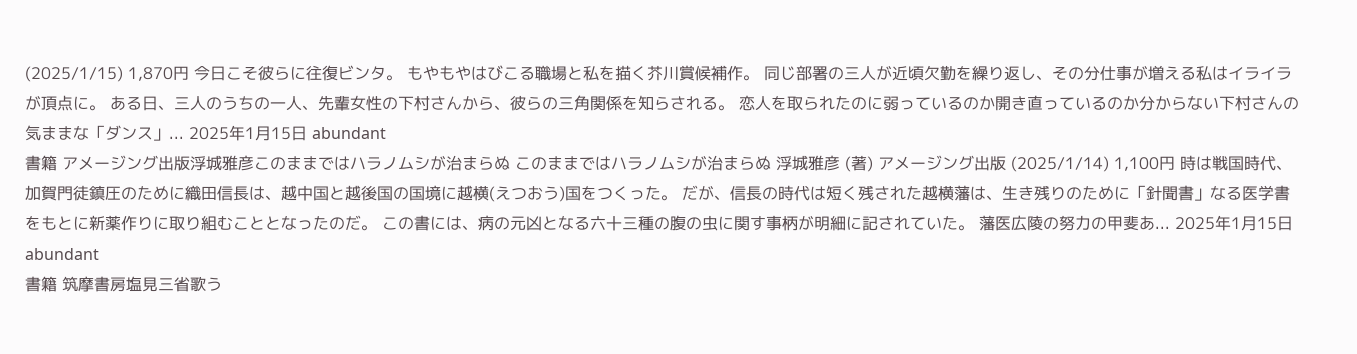(2025/1/15) 1,870円 今日こそ彼らに往復ビンタ。 もやもやはびこる職場と私を描く芥川賞候補作。 同じ部署の三人が近頃欠勤を繰り返し、その分仕事が増える私はイライラが頂点に。 ある日、三人のうちの一人、先輩女性の下村さんから、彼らの三角関係を知らされる。 恋人を取られたのに弱っているのか開き直っているのか分からない下村さんの気ままな「ダンス」... 2025年1月15日 abundant
書籍 アメージング出版浮城雅彦このままではハラノムシが治まらぬ このままではハラノムシが治まらぬ 浮城雅彦 (著) アメージング出版 (2025/1/14) 1,100円 時は戦国時代、加賀門徒鎮圧のために織田信長は、越中国と越後国の国境に越横(えつおう)国をつくった。 だが、信長の時代は短く残された越横藩は、生き残りのために「針聞書」なる医学書をもとに新薬作りに取り組むこととなったのだ。 この書には、病の元凶となる六十三種の腹の虫に関す事柄が明細に記されていた。 藩医広陵の努力の甲斐あ... 2025年1月15日 abundant
書籍 筑摩書房塩見三省歌う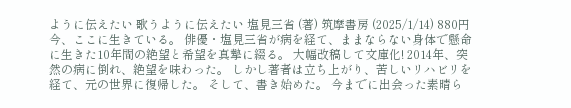ように伝えたい 歌うように伝えたい 塩見三省 (著) 筑摩書房 (2025/1/14) 880円 今、ここに生きている。 俳優・塩見三省が病を経て、ままならない身体で懸命に生きた10年間の絶望と希望を真摯に綴る。 大幅改稿して文庫化! 2014年、突然の病に倒れ、絶望を味わった。 しかし著者は立ち上がり、苦しいリハビリを経て、元の世界に復帰した。 そして、書き始めた。 今までに出会った素晴ら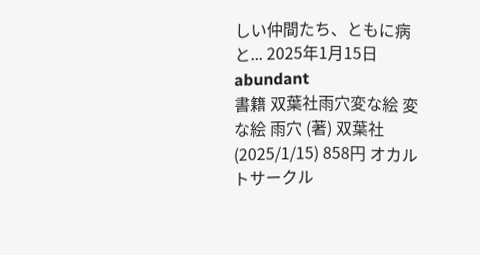しい仲間たち、ともに病と... 2025年1月15日 abundant
書籍 双葉社雨穴変な絵 変な絵 雨穴 (著) 双葉社 (2025/1/15) 858円 オカルトサークル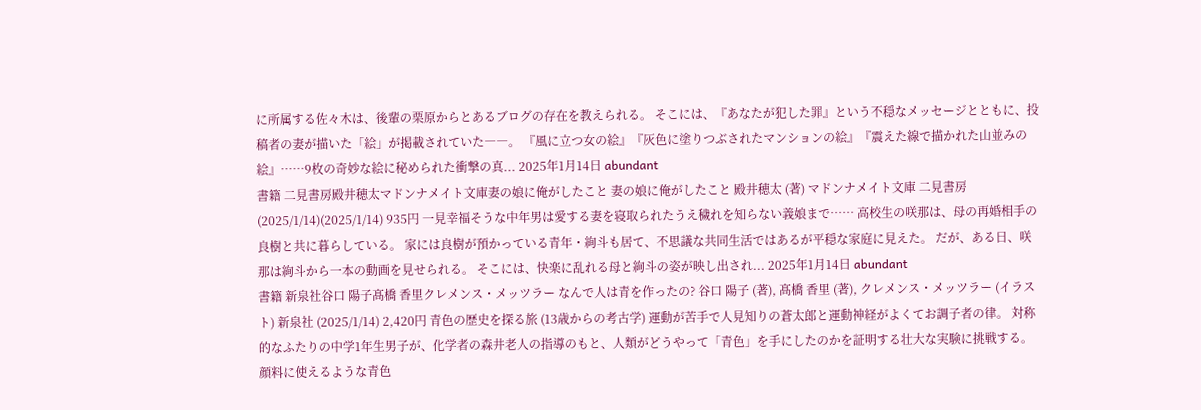に所属する佐々木は、後輩の栗原からとあるブログの存在を教えられる。 そこには、『あなたが犯した罪』という不穏なメッセージとともに、投稿者の妻が描いた「絵」が掲載されていた――。 『風に立つ女の絵』『灰色に塗りつぶされたマンションの絵』『震えた線で描かれた山並みの絵』……9枚の奇妙な絵に秘められた衝撃の真... 2025年1月14日 abundant
書籍 二見書房殿井穂太マドンナメイト文庫妻の娘に俺がしたこと 妻の娘に俺がしたこと 殿井穂太 (著) マドンナメイト文庫 二見書房 (2025/1/14)(2025/1/14) 935円 一見幸福そうな中年男は愛する妻を寝取られたうえ穢れを知らない義娘まで…… 高校生の咲那は、母の再婚相手の良樹と共に暮らしている。 家には良樹が預かっている青年・絢斗も居て、不思議な共同生活ではあるが平穏な家庭に見えた。 だが、ある日、咲那は絢斗から一本の動画を見せられる。 そこには、快楽に乱れる母と絢斗の姿が映し出され... 2025年1月14日 abundant
書籍 新泉社谷口 陽子髙橋 香里クレメンス・メッツラー なんで人は青を作ったの? 谷口 陽子 (著), 髙橋 香里 (著), クレメンス・メッツラー (イラスト) 新泉社 (2025/1/14) 2,420円 青色の歴史を探る旅 (13歳からの考古学) 運動が苦手で人見知りの蒼太郎と運動神経がよくてお調子者の律。 対称的なふたりの中学1年生男子が、化学者の森井老人の指導のもと、人類がどうやって「青色」を手にしたのかを証明する壮大な実験に挑戦する。 顔料に使えるような青色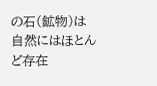の石(鉱物)は自然にはほとんど存在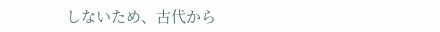しないため、古代から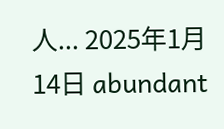人... 2025年1月14日 abundant